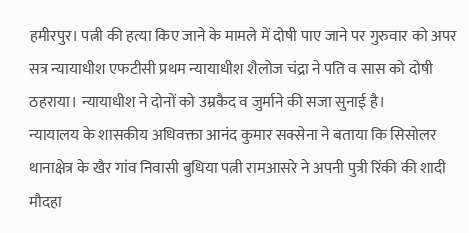हमीरपुर। पत्नी की हत्या किए जाने के मामले में दोषी पाए जाने पर गुरुवार को अपर सत्र न्यायाधीश एफटीसी प्रथम न्यायाधीश शैलोज चंद्रा ने पति व सास को दोषी ठहराया। न्यायाधीश ने दोनों को उम्रकैद व जुर्माने की सजा सुनाई है।
न्यायालय के शासकीय अधिवक्ता आनंद कुमार सक्सेना ने बताया कि सिसोलर थानाक्षेत्र के खैर गांव निवासी बुधिया पत्नी रामआसरे ने अपनी पुत्री रिंकी की शादी मौदहा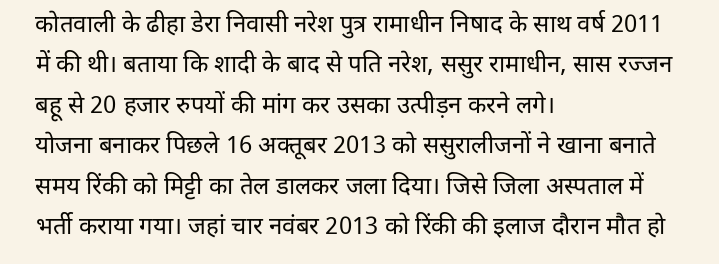कोतवाली के ढीहा डेरा निवासी नरेश पुत्र रामाधीन निषाद के साथ वर्ष 2011 में की थी। बताया कि शादी के बाद से पति नरेश, ससुर रामाधीन, सास रज्जन बहू से 20 हजार रुपयों की मांग कर उसका उत्पीड़न करने लगे।
योजना बनाकर पिछले 16 अक्तूबर 2013 को ससुरालीजनों ने खाना बनाते समय रिंकी को मिट्टी का तेल डालकर जला दिया। जिसे जिला अस्पताल में भर्ती कराया गया। जहां चार नवंबर 2013 को रिंकी की इलाज दौरान मौत हो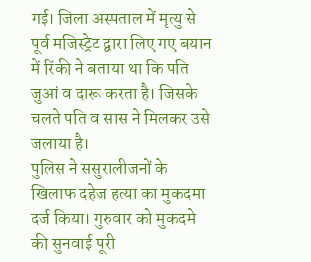गई। जिला अस्पताल में मृत्यु से पूर्व मजिस्ट्रेट द्वारा लिए गए बयान में रिंकी ने बताया था कि पति जुआं व दारू करता है। जिसके चलते पति व सास ने मिलकर उसे जलाया है।
पुलिस ने ससुरालीजनों के खिलाफ दहेज हत्या का मुकदमा दर्ज किया। गुरुवार को मुकदमे की सुनवाई पूरी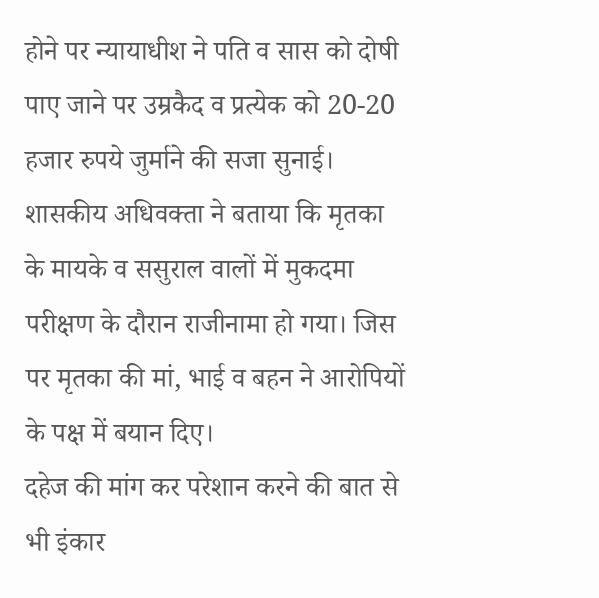होने पर न्यायाधीश ने पति व सास को दोषी पाए जाने पर उम्रकैद व प्रत्येक को 20-20 हजार रुपये जुर्माने की सजा सुनाई। शासकीय अधिवक्ता ने बताया कि मृतका के मायके व ससुराल वालों में मुकदमा परीक्षण के दौरान राजीनामा हो गया। जिस पर मृतका की मां, भाई व बहन ने आरोपियों के पक्ष में बयान दिए।
दहेज की मांग कर परेशान करने की बात से भी इंकार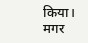किया। मगर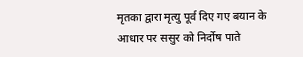मृतका द्वारा मृत्यु पूर्व दिए गए बयान के आधार पर ससुर को निर्दोष पाते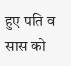हुए पति व सास को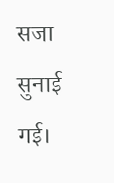सजा सुनाई गई।